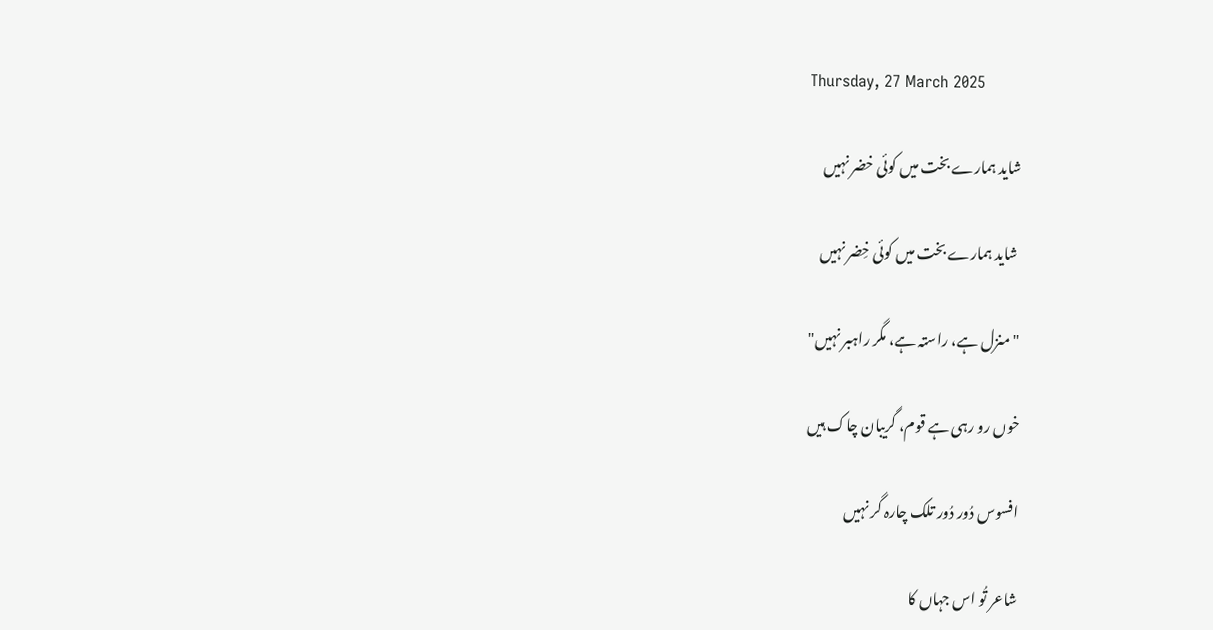Thursday, 27 March 2025

شاید ہمارے بخت میں کوئی خضر نہیں

 شاید ہمارے بخت میں کوئی خِضر نہیں

"منزل ہے، راستہ ہے، مگر راہبر نہیں"

خوں رو رہی ہے قوم، گریبان چاک ہیں

افسوس دُور دُور تلک چارہ گر نہیں

شاعر تُو اس جہاں کا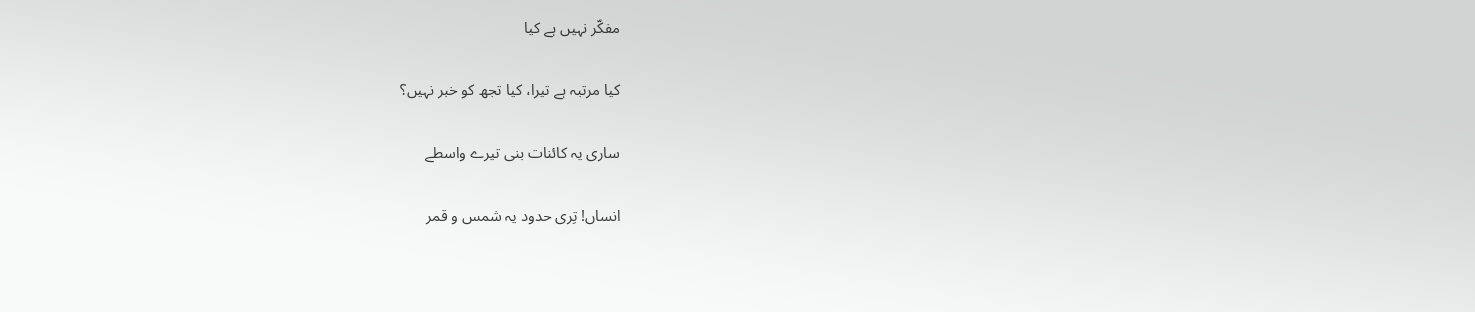مفکّر نہیں ہے کیا

کیا مرتبہ ہے تیرا، کیا تجھ کو خبر نہیں؟

ساری یہ کائنات بنی تیرے واسطے

انساں! تِری حدود یہ شمس و قمر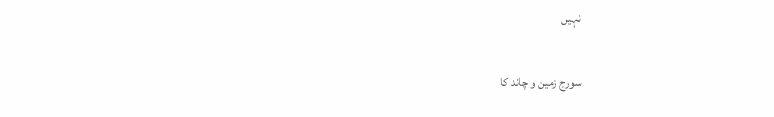نہیں

سورج زمین و چاند کا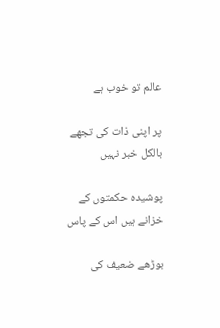عالم تو خوب ہے

پر اپنی ذات کی تجھے بالکل خبر نہیں

پوشیدہ حکمتوں کے خزانے ہیں اس کے پاس

بوڑھے ضعیف کی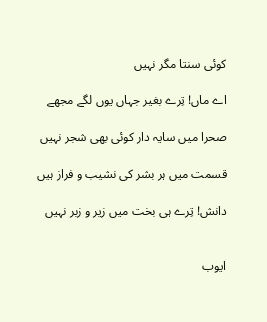کوئی سنتا مگر نہیں

اے ماں! تِرے بغیر جہاں یوں لگے مجھے

صحرا میں سایہ دار کوئی بھی شجر نہیں

قسمت میں ہر بشر کی نشیب و فراز ہیں

دانش! تِرے ہی بخت میں زیر و زبر نہیں


ایوب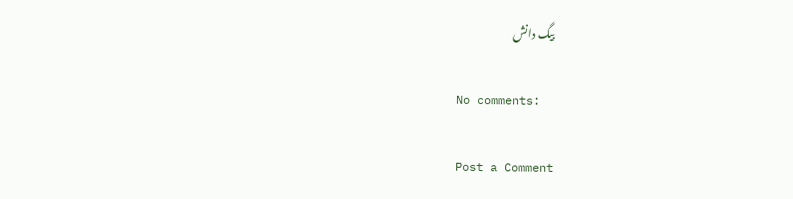بیگ دانش

No comments:

Post a Comment